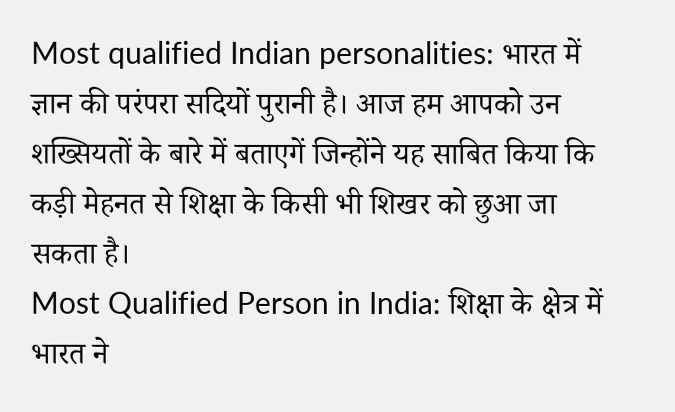Most qualified Indian personalities: भारत में ज्ञान की परंपरा सदियों पुरानी है। आज हम आपको उन शख्सियतों के बारे में बताएगें जिन्होंने यह साबित किया कि कड़ी मेहनत से शिक्षा के किसी भी शिखर को छुआ जा सकता है।
Most Qualified Person in India: शिक्षा के क्षेत्र में भारत ने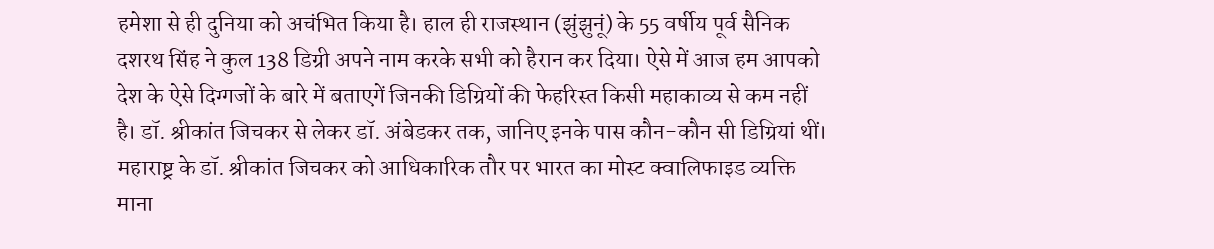हमेशा से ही दुनिया को अचंभित किया है। हाल ही राजस्थान (झुंझुनूं) के 55 वर्षीय पूर्व सैनिक दशरथ सिंह ने कुल 138 डिग्री अपने नाम करके सभी को हैरान कर दिया। ऐसे में आज हम आपको देश के ऐसे दिग्गजों के बारे में बताएगें जिनकी डिग्रियों की फेहरिस्त किसी महाकाव्य से कम नहीं है। डॉ. श्रीकांत जिचकर से लेकर डॉ. अंबेडकर तक, जानिए इनके पास कौन-कौन सी डिग्रियां थीं।
महाराष्ट्र के डॉ. श्रीकांत जिचकर को आधिकारिक तौर पर भारत का मोस्ट क्वालिफाइड व्यक्ति माना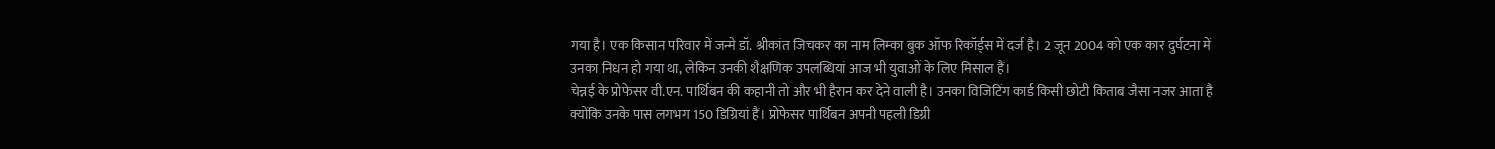गया है। एक किसान परिवार में जन्मे डॉ. श्रीकांत जिचकर का नाम लिम्का बुक ऑफ रिकॉर्ड्स में दर्ज है। 2 जून 2004 को एक कार दुर्घटना में उनका निधन हो गया था, लेकिन उनकी शैक्षणिक उपलब्धियां आज भी युवाओं के लिए मिसाल हैं।
चेन्नई के प्रोफेसर वी.एन. पार्थिबन की कहानी तो और भी हैरान कर देने वाली है। उनका विजिटिंग कार्ड किसी छोटी किताब जैसा नजर आता है क्योंकि उनके पास लगभग 150 डिग्रियां हैं। प्रोफेसर पार्थिबन अपनी पहली डिग्री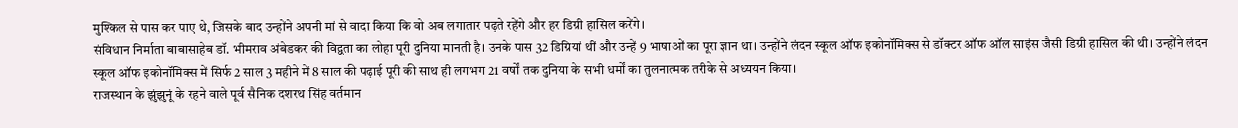मुश्किल से पास कर पाए थे, जिसके बाद उन्होंने अपनी मां से वादा किया कि वो अब लगातार पढ़ते रहेंगे और हर डिग्री हासिल करेंगे।
संविधान निर्माता बाबासाहेब डॉ. भीमराव अंबेडकर की विद्वता का लोहा पूरी दुनिया मानती है। उनके पास 32 डिग्रियां थीं और उन्हें 9 भाषाओं का पूरा ज्ञान था। उन्होंने लंदन स्कूल ऑफ इकोनॉमिक्स से डॉक्टर ऑफ ऑल साइंस जैसी डिग्री हासिल की थी। उन्होंने लंदन स्कूल ऑफ इकोनॉमिक्स में सिर्फ 2 साल 3 महीने में 8 साल की पढ़ाई पूरी की साथ ही लगभग 21 वर्षों तक दुनिया के सभी धर्मों का तुलनात्मक तरीके से अध्ययन किया।
राजस्थान के झुंझुनूं के रहने वाले पूर्व सैनिक दशरथ सिंह वर्तमान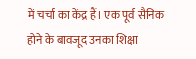में चर्चा का केंद्र हैं। एक पूर्व सैनिक होने के बावजूद उनका शिक्षा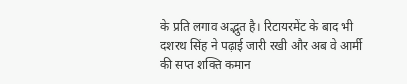के प्रति लगाव अद्भुत है। रिटायरमेंट के बाद भी दशरथ सिंह ने पढ़ाई जारी रखी और अब वे आर्मी की सप्त शक्ति कमान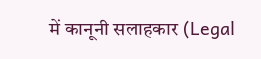में कानूनी सलाहकार (Legal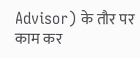Advisor) के तौर पर काम कर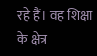रहे हैं। वह शिक्षा के क्षेत्र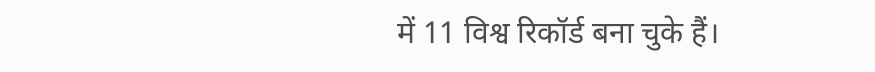में 11 विश्व रिकॉर्ड बना चुके हैं।